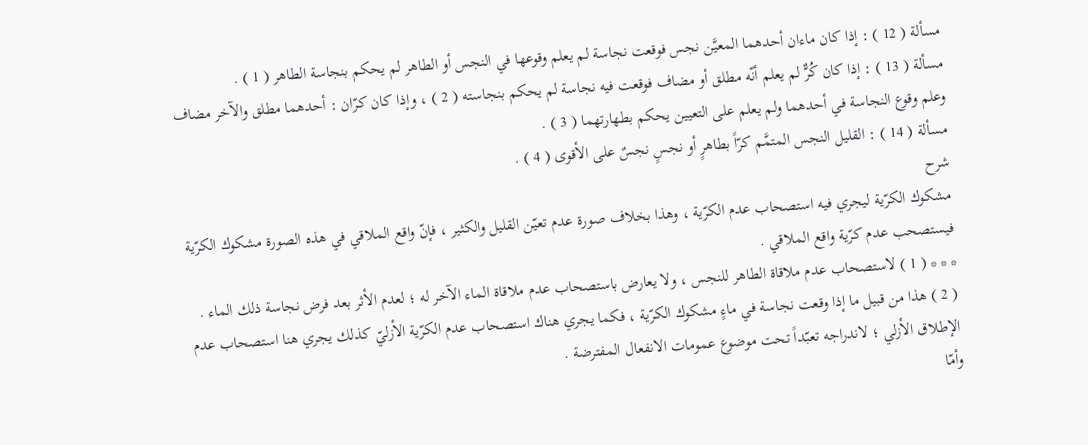مسألة ( 12 ) : إذا كان ماءان أحدهما المعيَّن نجس فوقعت نجاسة لم يعلم وقوعها في النجس أو الطاهر لم يحكم بنجاسة الطاهر ( 1 ) .
مسألة ( 13 ) : إذا كان كُرٌّ لم يعلم أنّه مطلق أو مضاف فوقعت فيه نجاسة لم يحكم بنجاسته ( 2 ) ، وإذا كان كرّان : أحدهما مطلق والآخر مضاف وعلم وقوع النجاسة في أحدهما ولم يعلم على التعيين يحكم بطهارتهما ( 3 ) .
مسألة ( 14 ) : القليل النجس المتمَّم كرّاً بطاهرٍ أو نجسٍ نجسٌ على الأقوى ( 4 ) .
شرح
مشكوك الكرّية ليجري فيه استصحاب عدم الكرّية ، وهذا بخلاف صورة عدم تعيّن القليل والكثير ، فإنّ واقع الملاقي في هذه الصورة مشكوك الكرّية فيستصحب عدم كرّية واقع الملاقي .
* * * ( 1 ) لاستصحاب عدم ملاقاة الطاهر للنجس ، ولا يعارض باستصحاب عدم ملاقاة الماء الآخر له ؛ لعدم الأثر بعد فرض نجاسة ذلك الماء .
( 2 ) هذا من قبيل ما إذا وقعت نجاسة في ماءٍ مشكوك الكرّية ، فكما يجري هناك استصحاب عدم الكرّية الأزليّ كذلك يجري هنا استصحاب عدم الإطلاق الأزلي ؛ لاندراجه تعبّداً تحت موضوع عمومات الانفعال المفترضة .
وأمّا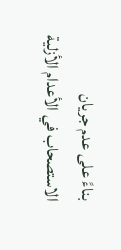بناءً على عدم جريان الاستصحاب في الأعدام الأزلية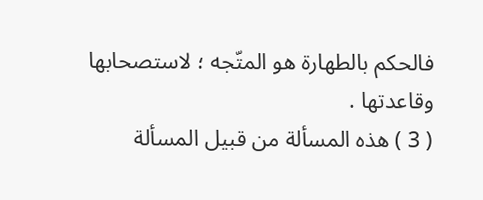فالحكم بالطهارة هو المتّجه ؛ لاستصحابها وقاعدتها .
( 3 ) هذه المسألة من قبيل المسألة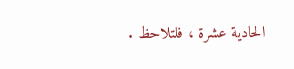الحادية عشرة ، فلتلاحظ .